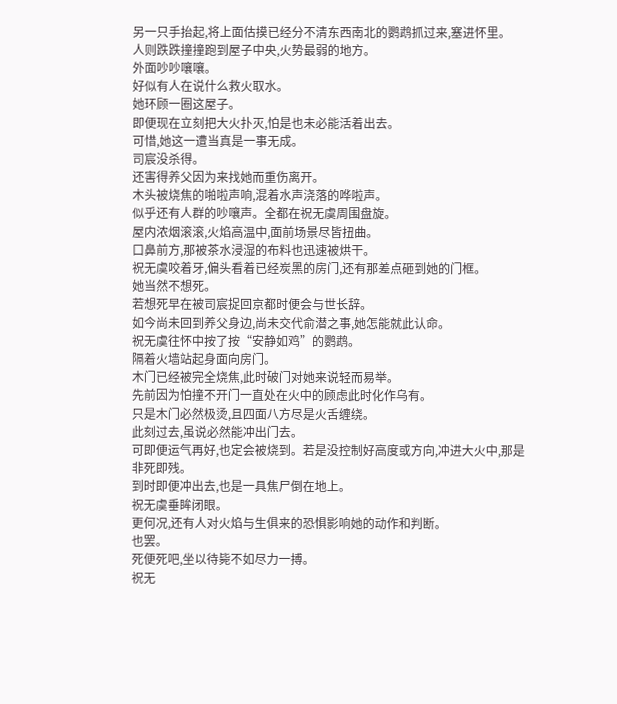另一只手抬起,将上面估摸已经分不清东西南北的鹦鹉抓过来,塞进怀里。
人则跌跌撞撞跑到屋子中央,火势最弱的地方。
外面吵吵嚷嚷。
好似有人在说什么救火取水。
她环顾一圈这屋子。
即便现在立刻把大火扑灭,怕是也未必能活着出去。
可惜,她这一遭当真是一事无成。
司宸没杀得。
还害得养父因为来找她而重伤离开。
木头被烧焦的啪啦声响,混着水声浇落的哗啦声。
似乎还有人群的吵嚷声。全都在祝无虞周围盘旋。
屋内浓烟滚滚,火焰高温中,面前场景尽皆扭曲。
口鼻前方,那被茶水浸湿的布料也迅速被烘干。
祝无虞咬着牙,偏头看着已经炭黑的房门,还有那差点砸到她的门框。
她当然不想死。
若想死早在被司宸捉回京都时便会与世长辞。
如今尚未回到养父身边,尚未交代俞潜之事,她怎能就此认命。
祝无虞往怀中按了按“安静如鸡”的鹦鹉。
隔着火墙站起身面向房门。
木门已经被完全烧焦,此时破门对她来说轻而易举。
先前因为怕撞不开门一直处在火中的顾虑此时化作乌有。
只是木门必然极烫,且四面八方尽是火舌缠绕。
此刻过去,虽说必然能冲出门去。
可即便运气再好,也定会被烧到。若是没控制好高度或方向,冲进大火中,那是非死即残。
到时即便冲出去,也是一具焦尸倒在地上。
祝无虞垂眸闭眼。
更何况,还有人对火焰与生俱来的恐惧影响她的动作和判断。
也罢。
死便死吧,坐以待毙不如尽力一搏。
祝无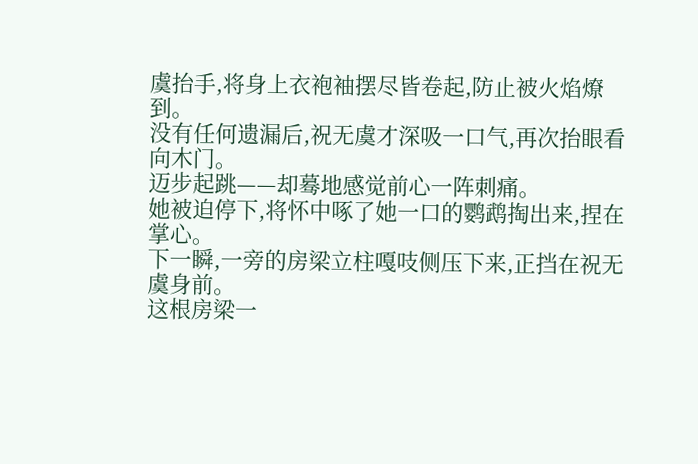虞抬手,将身上衣袍袖摆尽皆卷起,防止被火焰燎到。
没有任何遗漏后,祝无虞才深吸一口气,再次抬眼看向木门。
迈步起跳——却蓦地感觉前心一阵刺痛。
她被迫停下,将怀中啄了她一口的鹦鹉掏出来,捏在掌心。
下一瞬,一旁的房梁立柱嘎吱侧压下来,正挡在祝无虞身前。
这根房梁一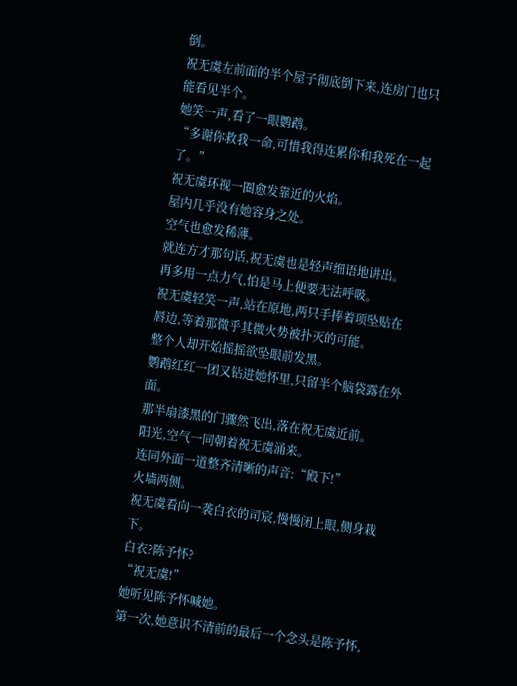倒。
祝无虞左前面的半个屋子彻底倒下来,连房门也只能看见半个。
她笑一声,看了一眼鹦鹉。
“多谢你救我一命,可惜我得连累你和我死在一起了。”
祝无虞环视一圈愈发靠近的火焰。
屋内几乎没有她容身之处。
空气也愈发稀薄。
就连方才那句话,祝无虞也是轻声细语地讲出。
再多用一点力气,怕是马上便要无法呼吸。
祝无虞轻笑一声,站在原地,两只手捧着项坠贴在唇边,等着那微乎其微火势被扑灭的可能。
整个人却开始摇摇欲坠眼前发黑。
鹦鹉红红一团又钻进她怀里,只留半个脑袋露在外面。
那半扇漆黑的门骤然飞出,落在祝无虞近前。
阳光,空气一同朝着祝无虞涌来。
连同外面一道整齐清晰的声音:“殿下!”
火墙两侧。
祝无虞看向一袭白衣的司宸,慢慢闭上眼,侧身栽下。
白衣?陈予怀?
“祝无虞!”
她听见陈予怀喊她。
第一次,她意识不清前的最后一个念头是陈予怀,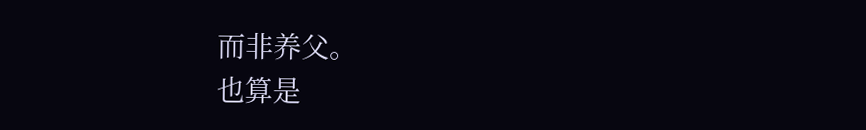而非养父。
也算是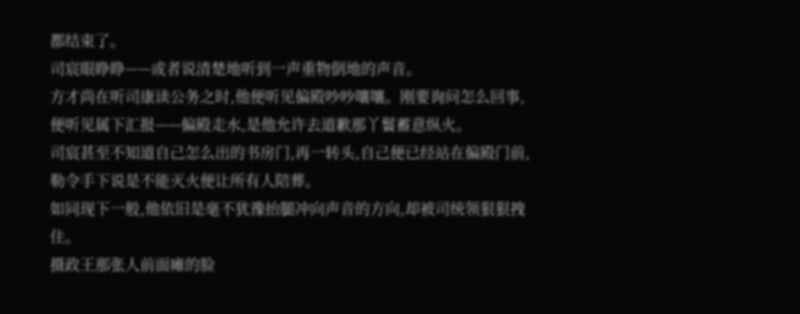都结束了。
司宸眼睁睁——或者说清楚地听到一声重物倒地的声音。
方才尚在听司康读公务之时,他便听见偏殿吵吵嚷嚷。刚要询问怎么回事,便听见属下汇报——偏殿走水,是他允许去道歉那丫鬟蓄意纵火。
司宸甚至不知道自己怎么出的书房门,再一转头,自己便已经站在偏殿门前,勒令手下说是不能灭火便让所有人陪葬。
如同现下一般,他依旧是毫不犹豫抬腿冲向声音的方向,却被司统领狠狠拽住。
摄政王那张人前面瘫的脸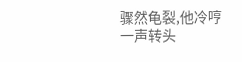骤然龟裂,他冷哼一声转头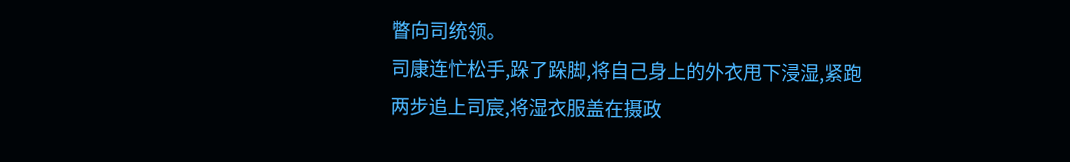瞥向司统领。
司康连忙松手,跺了跺脚,将自己身上的外衣甩下浸湿,紧跑两步追上司宸,将湿衣服盖在摄政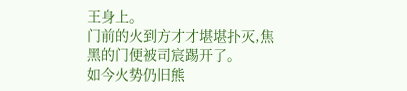王身上。
门前的火到方才才堪堪扑灭,焦黑的门便被司宸踢开了。
如今火势仍旧熊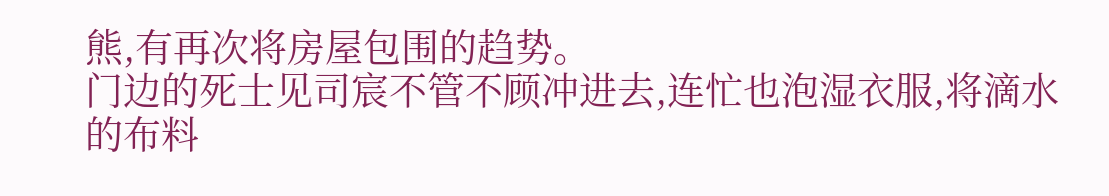熊,有再次将房屋包围的趋势。
门边的死士见司宸不管不顾冲进去,连忙也泡湿衣服,将滴水的布料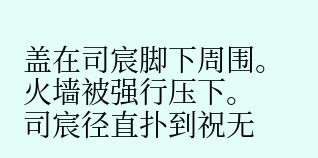盖在司宸脚下周围。
火墙被强行压下。
司宸径直扑到祝无